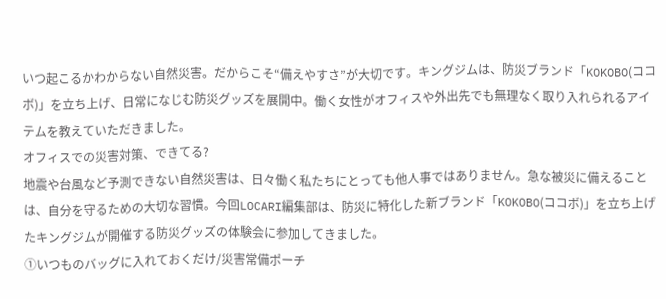いつ起こるかわからない自然災害。だからこそ“備えやすさ”が大切です。キングジムは、防災ブランド「KOKOBO(ココボ)」を立ち上げ、日常になじむ防災グッズを展開中。働く女性がオフィスや外出先でも無理なく取り入れられるアイテムを教えていただきました。
オフィスでの災害対策、できてる?
地震や台風など予測できない自然災害は、日々働く私たちにとっても他人事ではありません。急な被災に備えることは、自分を守るための大切な習慣。今回LOCARI編集部は、防災に特化した新ブランド「KOKOBO(ココボ)」を立ち上げたキングジムが開催する防災グッズの体験会に参加してきました。
①いつものバッグに入れておくだけ/災害常備ポーチ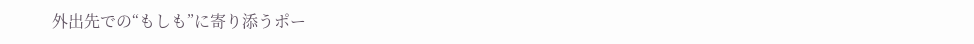外出先での“もしも”に寄り添うポー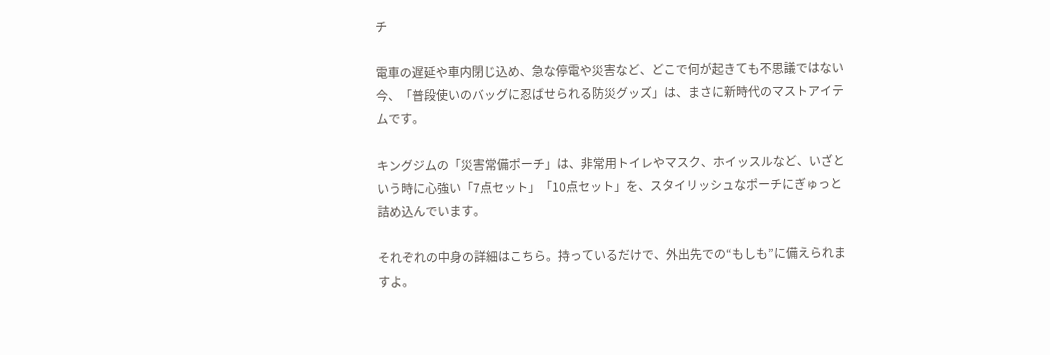チ

電車の遅延や車内閉じ込め、急な停電や災害など、どこで何が起きても不思議ではない今、「普段使いのバッグに忍ばせられる防災グッズ」は、まさに新時代のマストアイテムです。

キングジムの「災害常備ポーチ」は、非常用トイレやマスク、ホイッスルなど、いざという時に心強い「7点セット」「10点セット」を、スタイリッシュなポーチにぎゅっと詰め込んでいます。

それぞれの中身の詳細はこちら。持っているだけで、外出先での“もしも”に備えられますよ。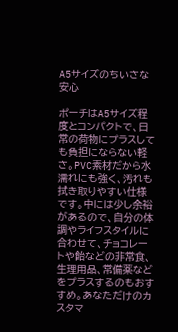A5サイズのちいさな安心

ポーチはA5サイズ程度とコンパクトで、日常の荷物にプラスしても負担にならない軽さ。PVC素材だから水濡れにも強く、汚れも拭き取りやすい仕様です。中には少し余裕があるので、自分の体調やライフスタイルに合わせて、チョコレートや飴などの非常食、生理用品、常備薬などをプラスするのもおすすめ。あなただけのカスタマ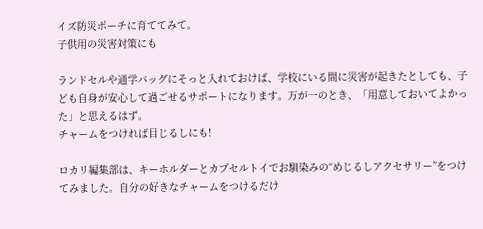イズ防災ポーチに育ててみて。
子供用の災害対策にも

ランドセルや通学バッグにそっと入れておけば、学校にいる間に災害が起きたとしても、子ども自身が安心して過ごせるサポートになります。万が一のとき、「用意しておいてよかった」と思えるはず。
チャームをつければ目じるしにも!

ロカリ編集部は、キーホルダーとカプセルトイでお馴染みの“めじるしアクセサリー”をつけてみました。自分の好きなチャームをつけるだけ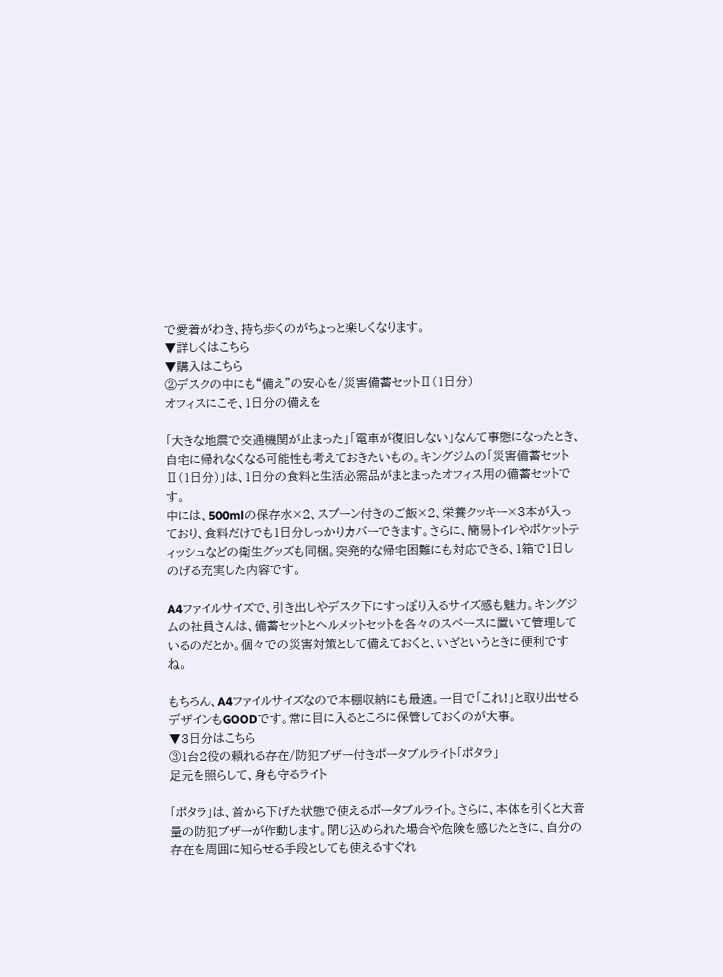で愛着がわき、持ち歩くのがちょっと楽しくなります。
▼詳しくはこちら
▼購入はこちら
②デスクの中にも“備え”の安心を/災害備蓄セットⅡ(1日分)
オフィスにこそ、1日分の備えを

「大きな地震で交通機関が止まった」「電車が復旧しない」なんて事態になったとき、自宅に帰れなくなる可能性も考えておきたいもの。キングジムの「災害備蓄セットⅡ(1日分)」は、1日分の食料と生活必需品がまとまったオフィス用の備蓄セットです。
中には、500mlの保存水×2、スプーン付きのご飯×2、栄養クッキー×3本が入っており、食料だけでも1日分しっかりカバーできます。さらに、簡易トイレやポケットティッシュなどの衛生グッズも同梱。突発的な帰宅困難にも対応できる、1箱で1日しのげる充実した内容です。

A4ファイルサイズで、引き出しやデスク下にすっぽり入るサイズ感も魅力。キングジムの社員さんは、備蓄セットとヘルメットセットを各々のスペースに置いて管理しているのだとか。個々での災害対策として備えておくと、いざというときに便利ですね。

もちろん、A4ファイルサイズなので本棚収納にも最適。一目で「これ!」と取り出せるデザインもGOODです。常に目に入るところに保管しておくのが大事。
▼3日分はこちら
③1台2役の頼れる存在/防犯ブザー付きポータブルライト「ポタラ」
足元を照らして、身も守るライト

「ポタラ」は、首から下げた状態で使えるポータブルライト。さらに、本体を引くと大音量の防犯ブザーが作動します。閉じ込められた場合や危険を感じたときに、自分の存在を周囲に知らせる手段としても使えるすぐれ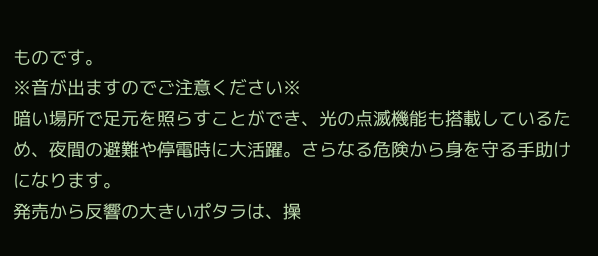ものです。
※音が出ますのでご注意ください※
暗い場所で足元を照らすことができ、光の点滅機能も搭載しているため、夜間の避難や停電時に大活躍。さらなる危険から身を守る手助けになります。
発売から反響の大きいポタラは、操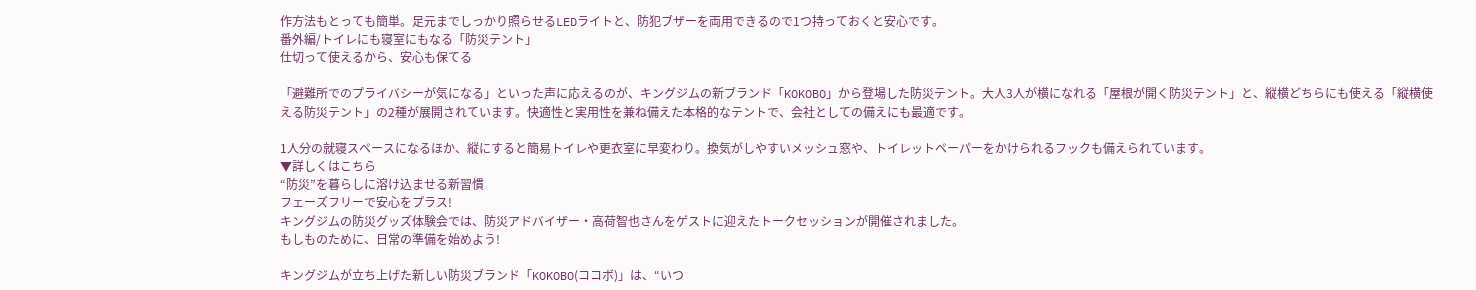作方法もとっても簡単。足元までしっかり照らせるLEDライトと、防犯ブザーを両用できるので1つ持っておくと安心です。
番外編/トイレにも寝室にもなる「防災テント」
仕切って使えるから、安心も保てる

「避難所でのプライバシーが気になる」といった声に応えるのが、キングジムの新ブランド「KOKOBO」から登場した防災テント。大人3人が横になれる「屋根が開く防災テント」と、縦横どちらにも使える「縦横使える防災テント」の2種が展開されています。快適性と実用性を兼ね備えた本格的なテントで、会社としての備えにも最適です。

1人分の就寝スペースになるほか、縦にすると簡易トイレや更衣室に早変わり。換気がしやすいメッシュ窓や、トイレットペーパーをかけられるフックも備えられています。
▼詳しくはこちら
“防災”を暮らしに溶け込ませる新習慣
フェーズフリーで安心をプラス!
キングジムの防災グッズ体験会では、防災アドバイザー・高荷智也さんをゲストに迎えたトークセッションが開催されました。
もしものために、日常の準備を始めよう!

キングジムが立ち上げた新しい防災ブランド「KOKOBO(ココボ)」は、“いつ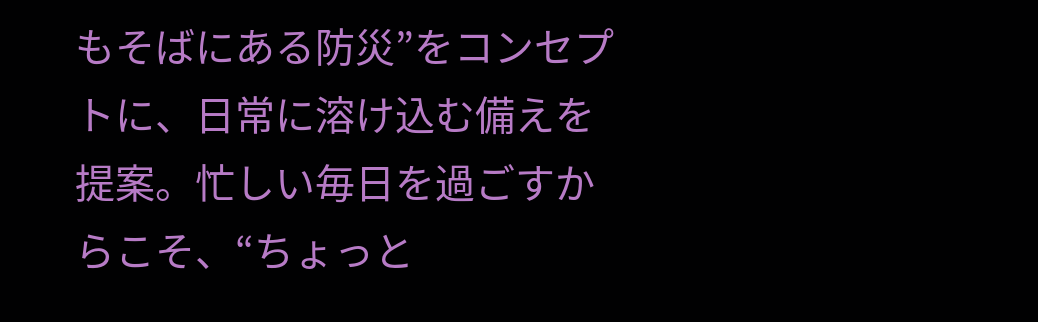もそばにある防災”をコンセプトに、日常に溶け込む備えを提案。忙しい毎日を過ごすからこそ、“ちょっと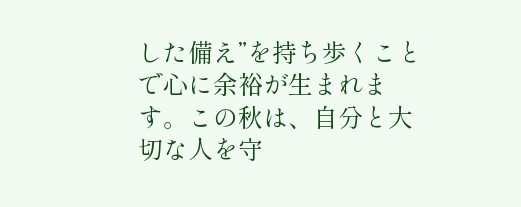した備え”を持ち歩くことで心に余裕が生まれます。この秋は、自分と大切な人を守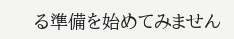る準備を始めてみません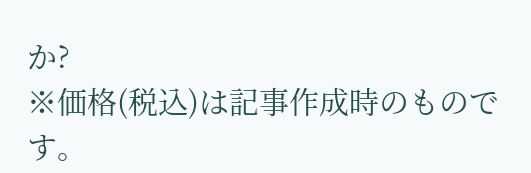か?
※価格(税込)は記事作成時のものです。